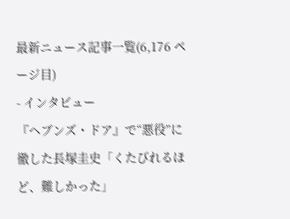最新ニュース記事一覧(6,176 ページ目)
- インタビュー
『ヘブンズ・ドア』で“悪役”に徹した長塚圭史「くたびれるほど、難しかった」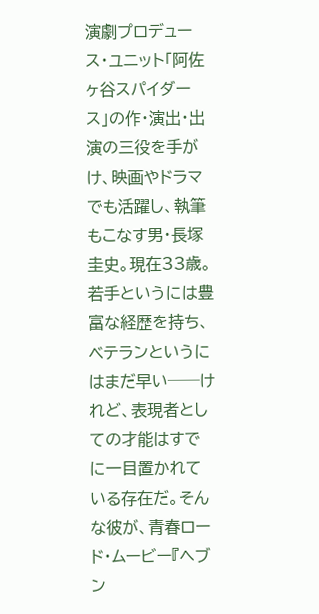演劇プロデュース・ユニット「阿佐ヶ谷スパイダース」の作・演出・出演の三役を手がけ、映画やドラマでも活躍し、執筆もこなす男・長塚圭史。現在33歳。若手というには豊富な経歴を持ち、ベテランというにはまだ早い──けれど、表現者としての才能はすでに一目置かれている存在だ。そんな彼が、青春ロード・ムービー『ヘブン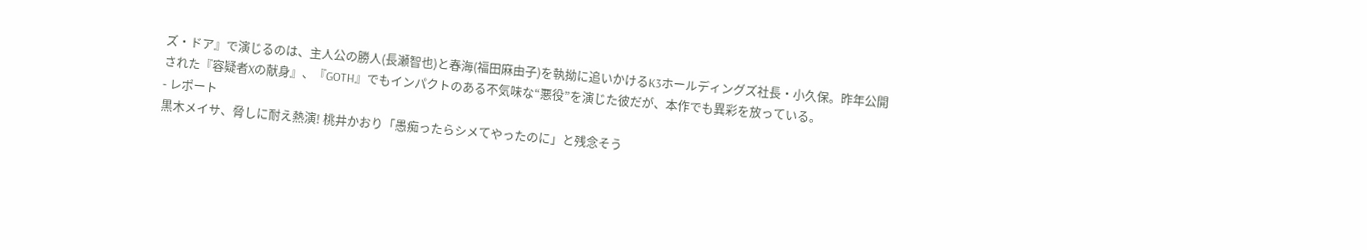ズ・ドア』で演じるのは、主人公の勝人(長瀬智也)と春海(福田麻由子)を執拗に追いかけるK3ホールディングズ社長・小久保。昨年公開された『容疑者Xの献身』、『GOTH』でもインパクトのある不気味な“悪役”を演じた彼だが、本作でも異彩を放っている。
- レポート
黒木メイサ、脅しに耐え熱演! 桃井かおり「愚痴ったらシメてやったのに」と残念そう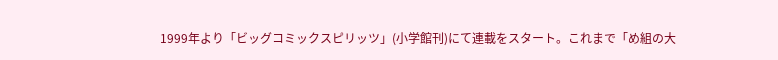1999年より「ビッグコミックスピリッツ」(小学館刊)にて連載をスタート。これまで「め組の大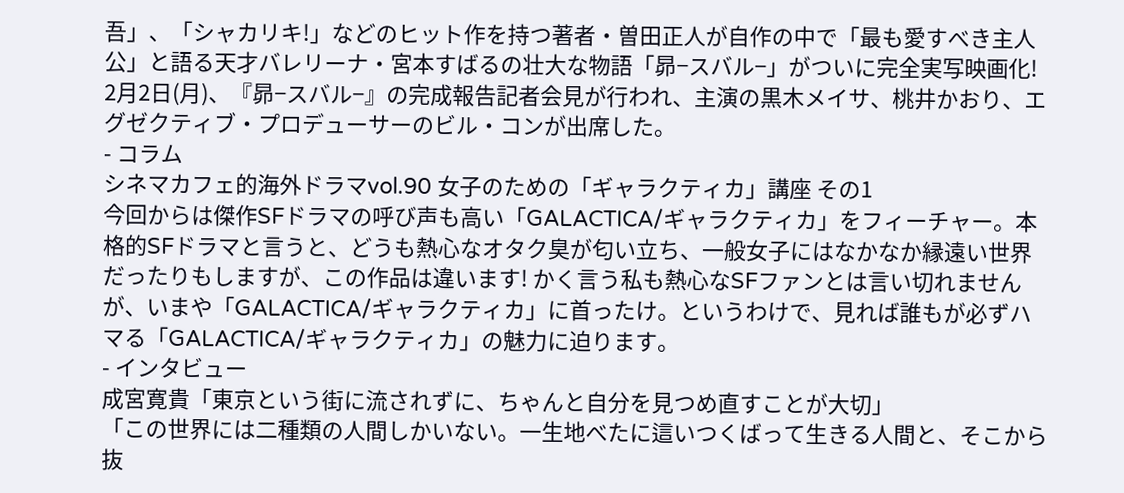吾」、「シャカリキ!」などのヒット作を持つ著者・曽田正人が自作の中で「最も愛すべき主人公」と語る天才バレリーナ・宮本すばるの壮大な物語「昴−スバル−」がついに完全実写映画化! 2月2日(月)、『昴−スバル−』の完成報告記者会見が行われ、主演の黒木メイサ、桃井かおり、エグゼクティブ・プロデューサーのビル・コンが出席した。
- コラム
シネマカフェ的海外ドラマvol.90 女子のための「ギャラクティカ」講座 その1
今回からは傑作SFドラマの呼び声も高い「GALACTICA/ギャラクティカ」をフィーチャー。本格的SFドラマと言うと、どうも熱心なオタク臭が匂い立ち、一般女子にはなかなか縁遠い世界だったりもしますが、この作品は違います! かく言う私も熱心なSFファンとは言い切れませんが、いまや「GALACTICA/ギャラクティカ」に首ったけ。というわけで、見れば誰もが必ずハマる「GALACTICA/ギャラクティカ」の魅力に迫ります。
- インタビュー
成宮寛貴「東京という街に流されずに、ちゃんと自分を見つめ直すことが大切」
「この世界には二種類の人間しかいない。一生地べたに這いつくばって生きる人間と、そこから抜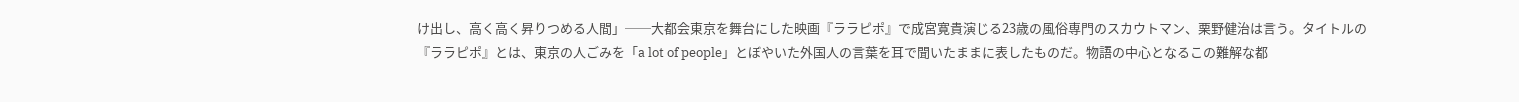け出し、高く高く昇りつめる人間」──大都会東京を舞台にした映画『ララピポ』で成宮寛貴演じる23歳の風俗専門のスカウトマン、栗野健治は言う。タイトルの『ララピポ』とは、東京の人ごみを「a lot of people」とぼやいた外国人の言葉を耳で聞いたままに表したものだ。物語の中心となるこの難解な都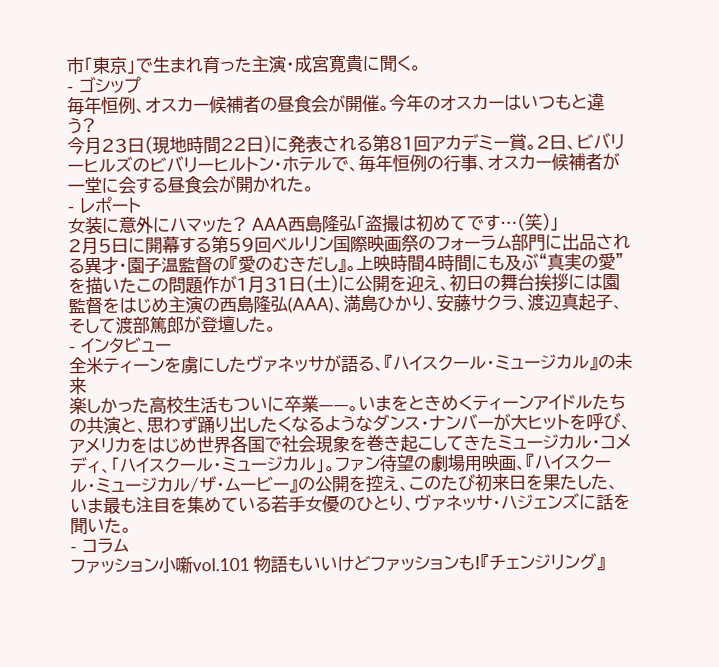市「東京」で生まれ育った主演・成宮寛貴に聞く。
- ゴシップ
毎年恒例、オスカー候補者の昼食会が開催。今年のオスカーはいつもと違う?
今月23日(現地時間22日)に発表される第81回アカデミー賞。2日、ビバリーヒルズのビバリーヒルトン・ホテルで、毎年恒例の行事、オスカー候補者が一堂に会する昼食会が開かれた。
- レポート
女装に意外にハマッた? AAA西島隆弘「盗撮は初めてです…(笑)」
2月5日に開幕する第59回ベルリン国際映画祭のフォーラム部門に出品される異才・園子温監督の『愛のむきだし』。上映時間4時間にも及ぶ“真実の愛”を描いたこの問題作が1月31日(土)に公開を迎え、初日の舞台挨拶には園監督をはじめ主演の西島隆弘(AAA)、満島ひかり、安藤サクラ、渡辺真起子、そして渡部篤郎が登壇した。
- インタビュー
全米ティーンを虜にしたヴァネッサが語る、『ハイスクール・ミュージカル』の未来
楽しかった高校生活もついに卒業——。いまをときめくティーンアイドルたちの共演と、思わず踊り出したくなるようなダンス・ナンバーが大ヒットを呼び、アメリカをはじめ世界各国で社会現象を巻き起こしてきたミュージカル・コメディ、「ハイスクール・ミュージカル」。ファン待望の劇場用映画、『ハイスクール・ミュージカル/ザ・ムービー』の公開を控え、このたび初来日を果たした、いま最も注目を集めている若手女優のひとり、ヴァネッサ・ハジェンズに話を聞いた。
- コラム
ファッション小噺vol.101 物語もいいけどファッションも!『チェンジリング』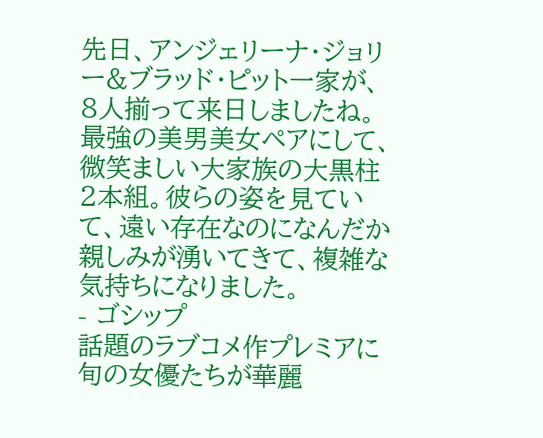先日、アンジェリーナ・ジョリー&ブラッド・ピット一家が、8人揃って来日しましたね。最強の美男美女ペアにして、微笑ましい大家族の大黒柱2本組。彼らの姿を見ていて、遠い存在なのになんだか親しみが湧いてきて、複雑な気持ちになりました。
- ゴシップ
話題のラブコメ作プレミアに旬の女優たちが華麗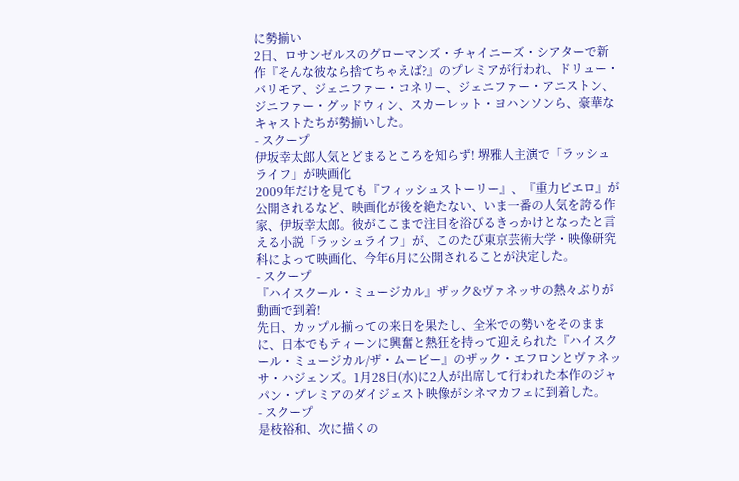に勢揃い
2日、ロサンゼルスのグローマンズ・チャイニーズ・シアターで新作『そんな彼なら捨てちゃえば?』のプレミアが行われ、ドリュー・バリモア、ジェニファー・コネリー、ジェニファー・アニストン、ジニファー・グッドウィン、スカーレット・ヨハンソンら、豪華なキャストたちが勢揃いした。
- スクープ
伊坂幸太郎人気とどまるところを知らず! 堺雅人主演で「ラッシュライフ」が映画化
2009年だけを見ても『フィッシュストーリー』、『重力ピエロ』が公開されるなど、映画化が後を絶たない、いま一番の人気を誇る作家、伊坂幸太郎。彼がここまで注目を浴びるきっかけとなったと言える小説「ラッシュライフ」が、このたび東京芸術大学・映像研究科によって映画化、今年6月に公開されることが決定した。
- スクープ
『ハイスクール・ミュージカル』ザック&ヴァネッサの熱々ぶりが動画で到着!
先日、カップル揃っての来日を果たし、全米での勢いをそのままに、日本でもティーンに興奮と熱狂を持って迎えられた『ハイスクール・ミュージカル/ザ・ムービー』のザック・エフロンとヴァネッサ・ハジェンズ。1月28日(水)に2人が出席して行われた本作のジャパン・プレミアのダイジェスト映像がシネマカフェに到着した。
- スクープ
是枝裕和、次に描くの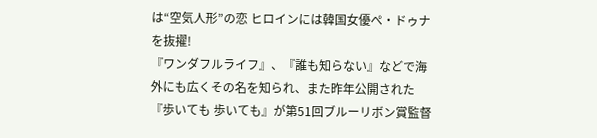は“空気人形”の恋 ヒロインには韓国女優ぺ・ドゥナを抜擢!
『ワンダフルライフ』、『誰も知らない』などで海外にも広くその名を知られ、また昨年公開された『歩いても 歩いても』が第51回ブルーリボン賞監督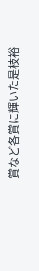賞など各賞に輝いた是枝裕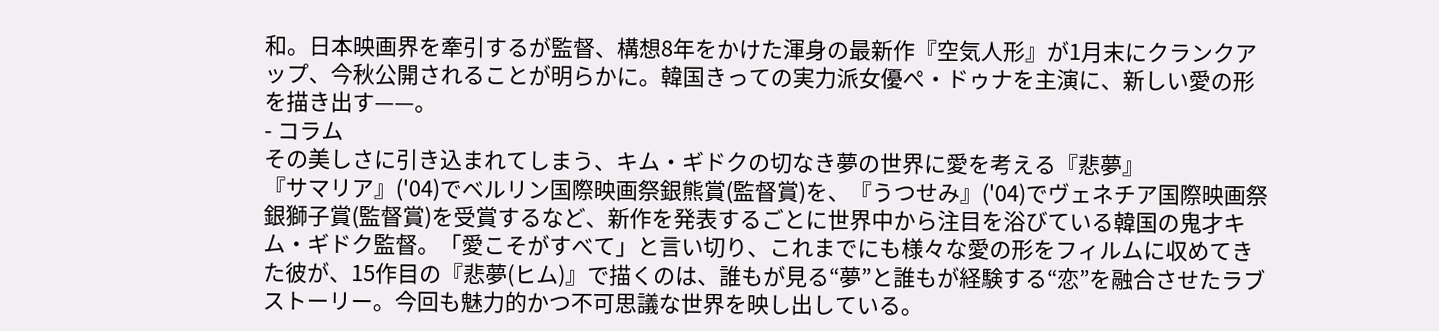和。日本映画界を牽引するが監督、構想8年をかけた渾身の最新作『空気人形』が1月末にクランクアップ、今秋公開されることが明らかに。韓国きっての実力派女優ぺ・ドゥナを主演に、新しい愛の形を描き出す——。
- コラム
その美しさに引き込まれてしまう、キム・ギドクの切なき夢の世界に愛を考える『悲夢』
『サマリア』('04)でベルリン国際映画祭銀熊賞(監督賞)を、『うつせみ』('04)でヴェネチア国際映画祭銀獅子賞(監督賞)を受賞するなど、新作を発表するごとに世界中から注目を浴びている韓国の鬼才キム・ギドク監督。「愛こそがすべて」と言い切り、これまでにも様々な愛の形をフィルムに収めてきた彼が、15作目の『悲夢(ヒム)』で描くのは、誰もが見る“夢”と誰もが経験する“恋”を融合させたラブストーリー。今回も魅力的かつ不可思議な世界を映し出している。